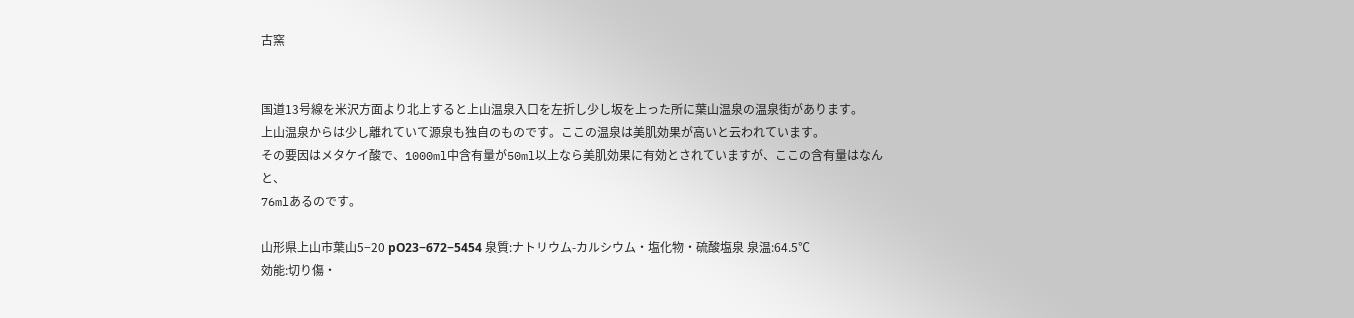古窯


国道13号線を米沢方面より北上すると上山温泉入口を左折し少し坂を上った所に葉山温泉の温泉街があります。
上山温泉からは少し離れていて源泉も独自のものです。ここの温泉は美肌効果が高いと云われています。
その要因はメタケイ酸で、1000ml中含有量が50ml以上なら美肌効果に有効とされていますが、ここの含有量はなんと、
76mlあるのです。

山形県上山市葉山5−20 рO23−672−5454 泉質:ナトリウム-カルシウム・塩化物・硫酸塩泉 泉温:64.5℃
効能:切り傷・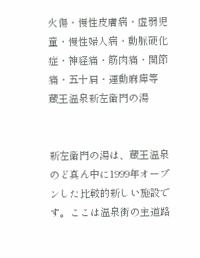火傷・慢性皮膚病・虚弱児童・慢性婦人病・動脈硬化症・神経痛・筋肉痛・関節痛・五十肩・運動麻痺等
蔵王温泉新左衛門の湯


新左衛門の湯は、蔵王温泉のど真ん中に1999年オープンした比較的新しい施設です。ここは温泉街の主道路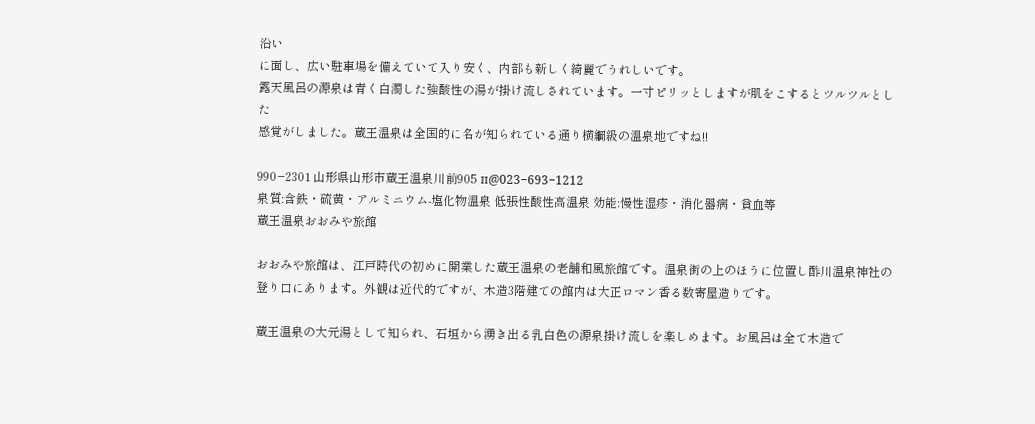沿い
に面し、広い駐車場を備えていて入り安く、内部も新しく綺麗でうれしいです。
露天風呂の源泉は青く白濁した強酸性の湯が掛け流しされています。一寸ピリッとしますが肌をこするとツルツルとした
感覚がしました。蔵王温泉は全国的に名が知られている通り横綱級の温泉地ですね!!

990−2301 山形県山形市蔵王温泉川前905 п@023−693−1212
泉質:含鉄・硫黄・アルミニウム-塩化物温泉 低張性酸性高温泉 効能:慢性湿疹・消化器病・貧血等
蔵王温泉おおみや旅館

おおみや旅館は、江戸時代の初めに開業した蔵王温泉の老舗和風旅館です。温泉街の上のほうに位置し酢川温泉神社の
登り口にあります。外観は近代的ですが、木造3階建ての館内は大正ロマン香る数寄屋造りです。

蔵王温泉の大元湯として知られ、石垣から湧き出る乳白色の源泉掛け流しを楽しめます。お風呂は全て木造で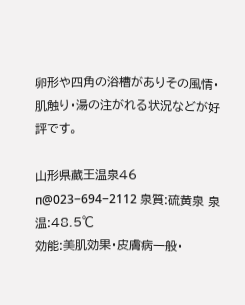卵形や四角の浴槽がありその風情・肌触り・湯の注がれる状況などが好評です。

山形県蔵王温泉46 п@023−694−2112 泉質:硫黄泉 泉温:48.5℃
効能:美肌効果・皮膚病一般・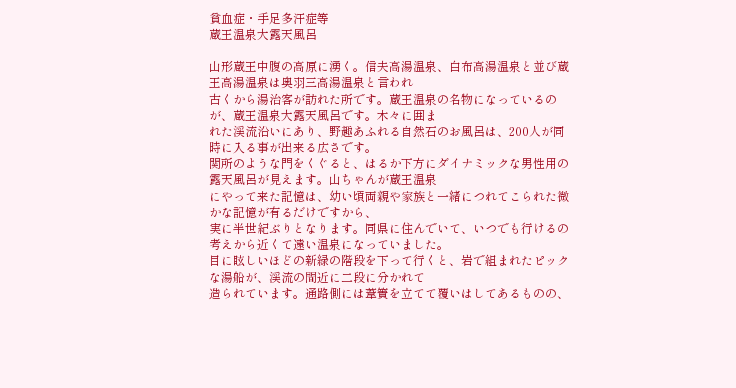貧血症・手足多汗症等
蔵王温泉大露天風呂

山形蔵王中腹の高原に湧く。信夫高湯温泉、白布高湯温泉と並び蔵王高湯温泉は奥羽三高湯温泉と言われ
古くから湯治客が訪れた所です。蔵王温泉の名物になっているのが、蔵王温泉大露天風呂です。木々に囲ま
れた渓流沿いにあり、野趣あふれる自然石のお風呂は、200人が同時に入る事が出来る広さです。
関所のような門をくぐると、はるか下方にダイナミックな男性用の露天風呂が見えます。山ちゃんが蔵王温泉
にやって来た記憶は、幼い頃両親や家族と一緒につれてこられた微かな記憶が有るだけですから、
実に半世紀ぶりとなります。同県に住んでいて、いつでも行けるの考えから近くて遠い温泉になっていました。
目に眩しいほどの新緑の階段を下って行くと、岩で組まれたピックな湯船が、渓流の間近に二段に分かれて
造られています。通路側には葦簀を立てて覆いはしてあるものの、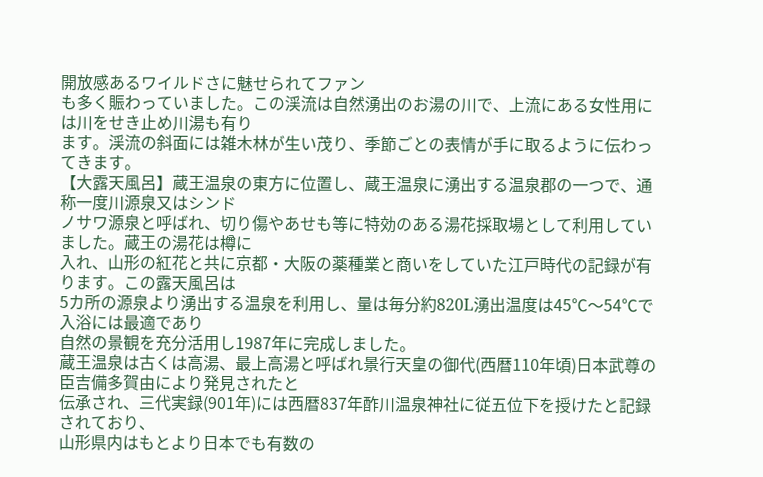開放感あるワイルドさに魅せられてファン
も多く賑わっていました。この渓流は自然湧出のお湯の川で、上流にある女性用には川をせき止め川湯も有り
ます。渓流の斜面には雑木林が生い茂り、季節ごとの表情が手に取るように伝わってきます。
【大露天風呂】蔵王温泉の東方に位置し、蔵王温泉に湧出する温泉郡の一つで、通称一度川源泉又はシンド
ノサワ源泉と呼ばれ、切り傷やあせも等に特効のある湯花採取場として利用していました。蔵王の湯花は樽に
入れ、山形の紅花と共に京都・大阪の薬種業と商いをしていた江戸時代の記録が有ります。この露天風呂は
5カ所の源泉より湧出する温泉を利用し、量は毎分約820L湧出温度は45℃〜54℃で入浴には最適であり
自然の景観を充分活用し1987年に完成しました。
蔵王温泉は古くは高湯、最上高湯と呼ばれ景行天皇の御代(西暦110年頃)日本武尊の臣吉備多賀由により発見されたと
伝承され、三代実録(901年)には西暦837年酢川温泉神社に従五位下を授けたと記録されており、
山形県内はもとより日本でも有数の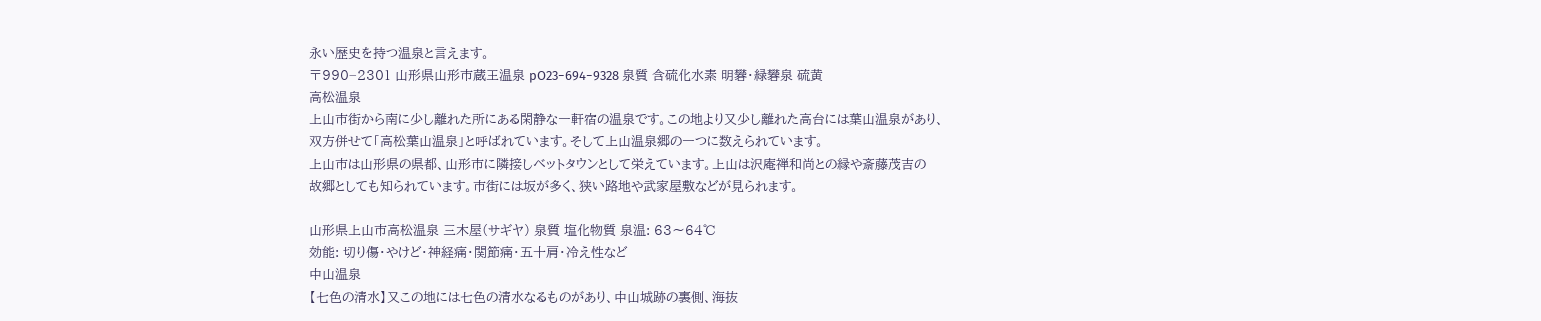永い歴史を持つ温泉と言えます。
〒990−2301 山形県山形市蔵王温泉 рO23−694−9328 泉質 含硫化水素 明礬・緑礬泉 硫黄
高松温泉
上山市街から南に少し離れた所にある閑静な一軒宿の温泉です。この地より又少し離れた高台には葉山温泉があり、
双方併せて「高松葉山温泉」と呼ばれています。そして上山温泉郷の一つに数えられています。
上山市は山形県の県都、山形市に隣接しベットタウンとして栄えています。上山は沢庵禅和尚との縁や斎藤茂吉の
故郷としても知られています。市街には坂が多く、狭い路地や武家屋敷などが見られます。

山形県上山市高松温泉 三木屋(サギヤ) 泉質 塩化物質 泉温: 63〜64℃
効能: 切り傷・やけど・神経痛・関節痛・五十肩・冷え性など
中山温泉
【七色の清水】又この地には七色の清水なるものがあり、中山城跡の裏側、海抜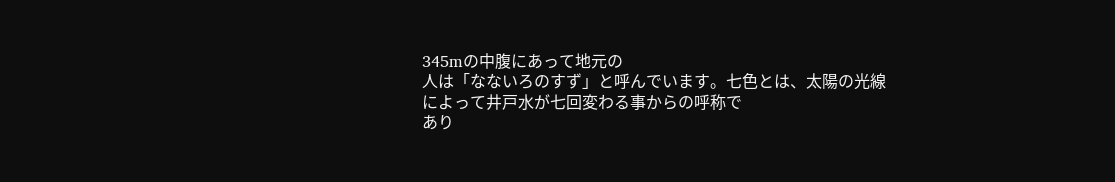345mの中腹にあって地元の
人は「なないろのすず」と呼んでいます。七色とは、太陽の光線によって井戸水が七回変わる事からの呼称で
あり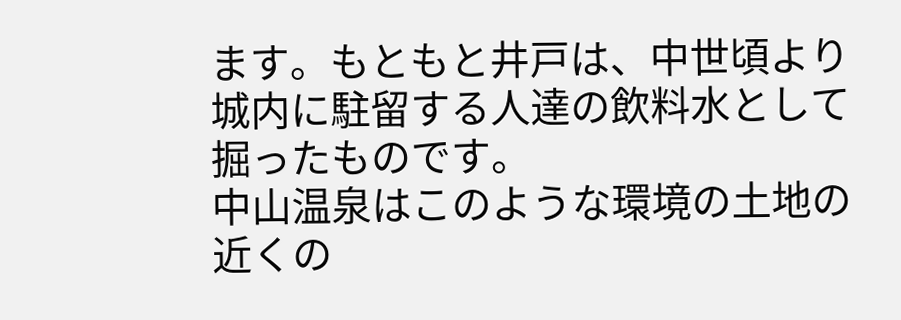ます。もともと井戸は、中世頃より城内に駐留する人達の飲料水として掘ったものです。
中山温泉はこのような環境の土地の近くの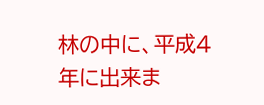林の中に、平成4年に出来ま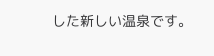した新しい温泉です。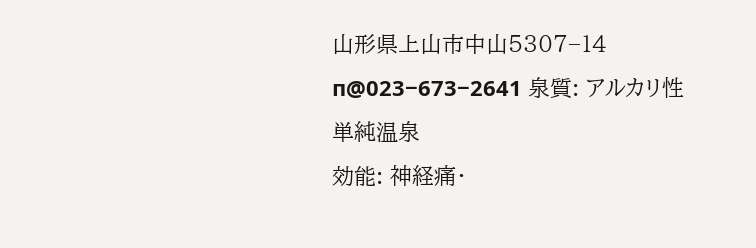山形県上山市中山5307−14 п@023−673−2641 泉質: アルカリ性単純温泉
効能: 神経痛・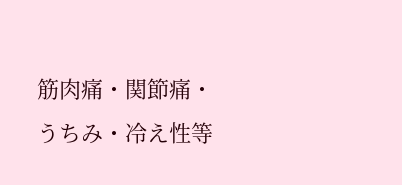筋肉痛・関節痛・うちみ・冷え性等